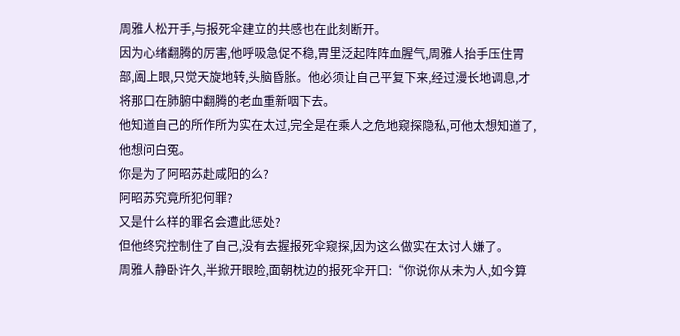周雅人松开手,与报死伞建立的共感也在此刻断开。
因为心绪翻腾的厉害,他呼吸急促不稳,胃里泛起阵阵血腥气,周雅人抬手压住胃部,阖上眼,只觉天旋地转,头脑昏胀。他必须让自己平复下来,经过漫长地调息,才将那口在肺腑中翻腾的老血重新咽下去。
他知道自己的所作所为实在太过,完全是在乘人之危地窥探隐私,可他太想知道了,他想问白冤。
你是为了阿昭苏赴咸阳的么?
阿昭苏究竟所犯何罪?
又是什么样的罪名会遭此惩处?
但他终究控制住了自己,没有去握报死伞窥探,因为这么做实在太讨人嫌了。
周雅人静卧许久,半掀开眼睑,面朝枕边的报死伞开口:“你说你从未为人,如今算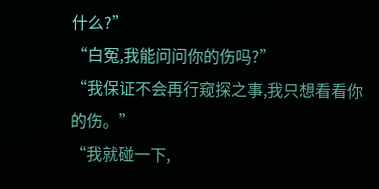什么?”
“白冤,我能问问你的伤吗?”
“我保证不会再行窥探之事,我只想看看你的伤。”
“我就碰一下,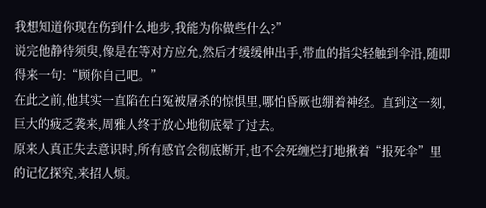我想知道你现在伤到什么地步,我能为你做些什么?”
说完他静待须臾,像是在等对方应允,然后才缓缓伸出手,带血的指尖轻触到伞沿,随即得来一句:“顾你自己吧。”
在此之前,他其实一直陷在白冤被屠杀的惊惧里,哪怕昏厥也绷着神经。直到这一刻,巨大的疲乏袭来,周雅人终于放心地彻底晕了过去。
原来人真正失去意识时,所有感官会彻底断开,也不会死缠烂打地揪着“报死伞”里的记忆探究,来招人烦。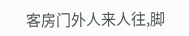客房门外人来人往,脚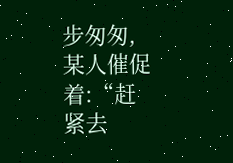步匆匆,某人催促着:“赶紧去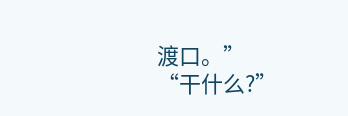渡口。”
“干什么?”